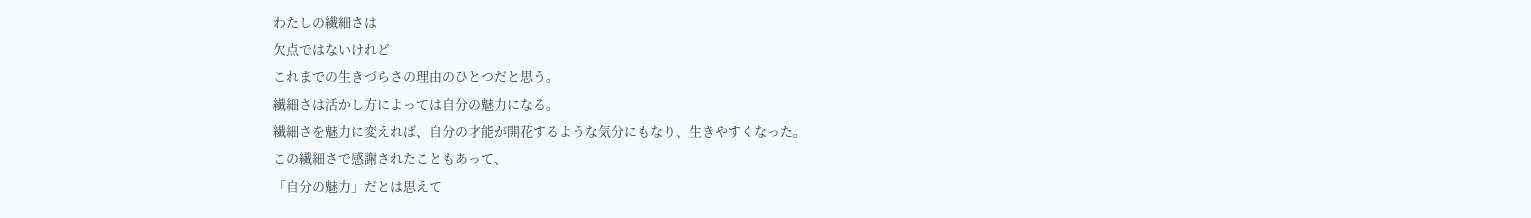わたしの繊細さは
欠点ではないけれど
これまでの生きづらさの理由のひとつだと思う。
繊細さは活かし方によっては自分の魅力になる。
繊細さを魅力に変えれば、自分の才能が開花するような気分にもなり、生きやすくなった。
この繊細さで感謝されたこともあって、
「自分の魅力」だとは思えて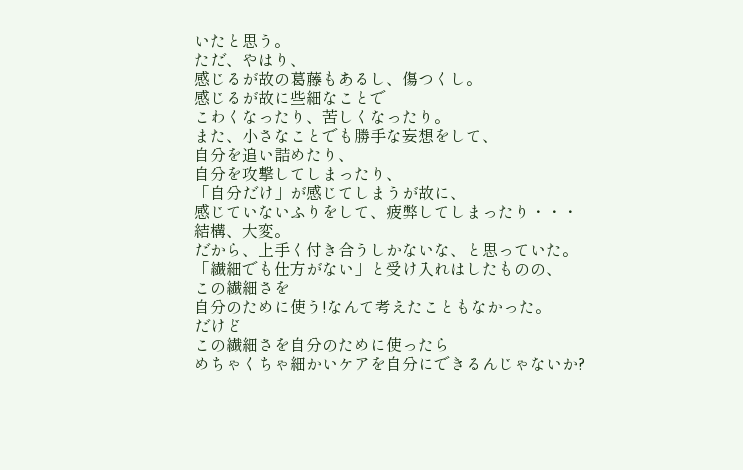いたと思う。
ただ、やはり、
感じるが故の葛藤もあるし、傷つくし。
感じるが故に些細なことで
こわくなったり、苦しくなったり。
また、小さなことでも勝手な妄想をして、
自分を追い詰めたり、
自分を攻撃してしまったり、
「自分だけ」が感じてしまうが故に、
感じていないふりをして、疲弊してしまったり・・・
結構、大変。
だから、上手く付き合うしかないな、と思っていた。
「繊細でも仕方がない」と受け入れはしたものの、
この繊細さを
自分のために使う!なんて考えたこともなかった。
だけど
この繊細さを自分のために使ったら
めちゃくちゃ細かいケアを自分にできるんじゃないか?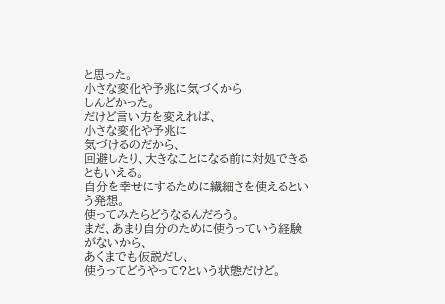と思った。
小さな変化や予兆に気づくから
しんどかった。
だけど言い方を変えれば、
小さな変化や予兆に
気づけるのだから、
回避したり、大きなことになる前に対処できるともいえる。
自分を幸せにするために繊細さを使えるという発想。
使ってみたらどうなるんだろう。
まだ、あまり自分のために使うっていう経験がないから、
あくまでも仮説だし、
使うってどうやって?という状態だけど。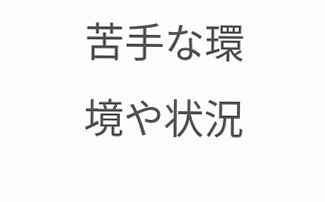苦手な環境や状況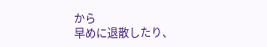から
早めに退散したり、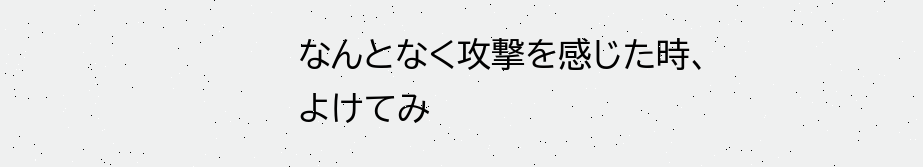なんとなく攻撃を感じた時、
よけてみ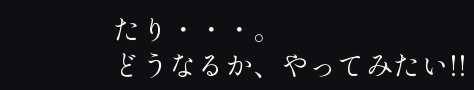たり・・・。
どうなるか、やってみたい!!